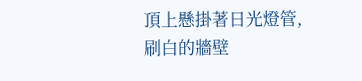頂上懸掛著日光燈管,刷白的牆壁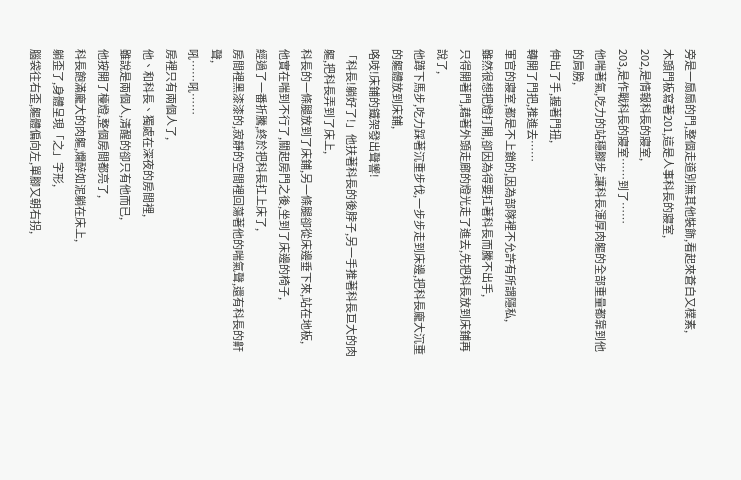旁是一扇扇的門,整個走道別無其他裝飾,看起來蒼白又樸素,
木頭門板寫著201,這是人事科長的寢室,
202,是情報科長的寢室,
203,是作戰科長的寢室⋯⋯到了⋯⋯
他喘著氣,吃力的站穩腳步,讓科長渾厚肉軀的全部重量都靠到他的肩膀,
伸出了手,握著門扭,
轉開了門把,推進去⋯⋯
軍官的寢室,都是不上鎖的,因為部隊裡不允許有所謂隱私,
雖然很想把燈打開,卻因為得要扛著科長而騰不出手,
只得開著門,藉著外頭走廊的燈光走了進去,先把科長放到床鋪再說了,
他蹲下馬步,吃力踩著沉重步伐,一步步走到床邊,把科長龐大沉重的軀體放到床鋪,
咯吱!床鋪的鐵架發出聲響!
「科長!躺好了!」他扶著科長的後脖子,另一手推著科長巨大的肉軀,把科長弄到了床上,
科長的一條腿放到了床鋪,另一條腿卻從床邊垂下來,站在地板,
他實在喘到不行了,關起房門之後,坐到了床邊的椅子,
經過了一番折騰,終於把科長扛上床了,
房間裡黑漆漆的,寂靜的空間裡回蕩著他的喘氣聲,還有科長的鼾聲,
吼⋯⋯吼⋯⋯
房裡只有兩個人了,
他、和科長、獨處在深夜的房間裡,
雖說是兩個人,清醒的卻只有他而已,
他按開了檯燈,整個房間都亮了,
科長飽滿龐大的肉軀,爛醉如泥躺在床上,
躺歪了,身體呈現「之」字形,
腦袋往右歪,軀體偏向左,單腳又朝右拐,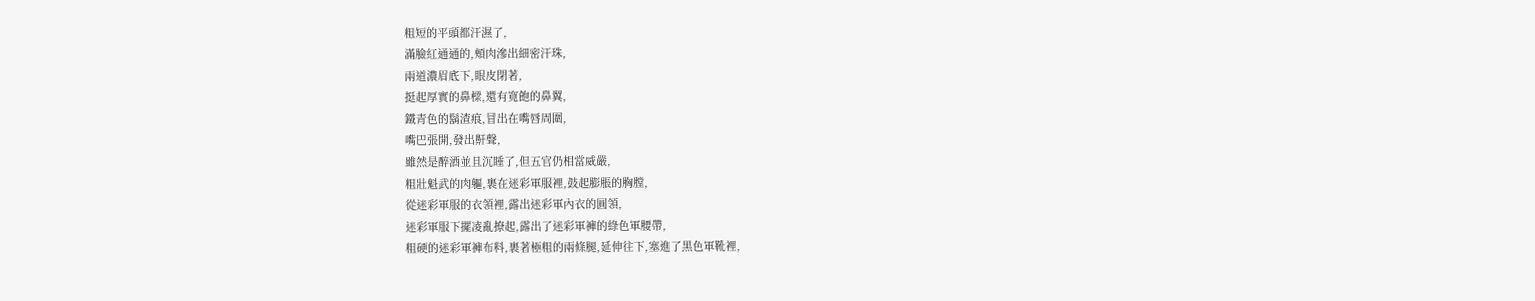粗短的平頭都汗濕了,
滿臉紅通通的,頰肉滲出細密汗珠,
兩道濃眉底下,眼皮閉著,
挺起厚實的鼻樑,還有寬飽的鼻翼,
鐵青色的鬍渣痕,冒出在嘴唇周圍,
嘴巴張開,發出鼾聲,
雖然是醉酒並且沉睡了,但五官仍相當威嚴,
粗壯魁武的肉軀,裹在迷彩軍服裡,鼓起膨脹的胸膛,
從迷彩軍服的衣領裡,露出迷彩軍內衣的圓領,
迷彩軍服下擺凌亂撩起,露出了迷彩軍褲的綠色軍腰帶,
粗硬的迷彩軍褲布料,裹著極粗的兩條腿,延伸往下,塞進了黑色軍靴裡,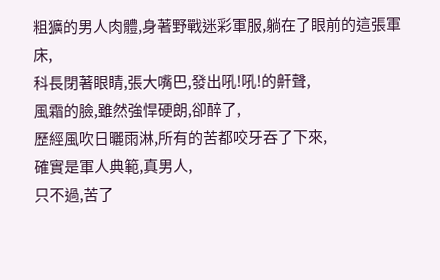粗獷的男人肉體,身著野戰迷彩軍服,躺在了眼前的這張軍床,
科長閉著眼睛,張大嘴巴,發出吼!吼!的鼾聲,
風霜的臉,雖然強悍硬朗,卻醉了,
歷經風吹日曬雨淋,所有的苦都咬牙吞了下來,
確實是軍人典範,真男人,
只不過,苦了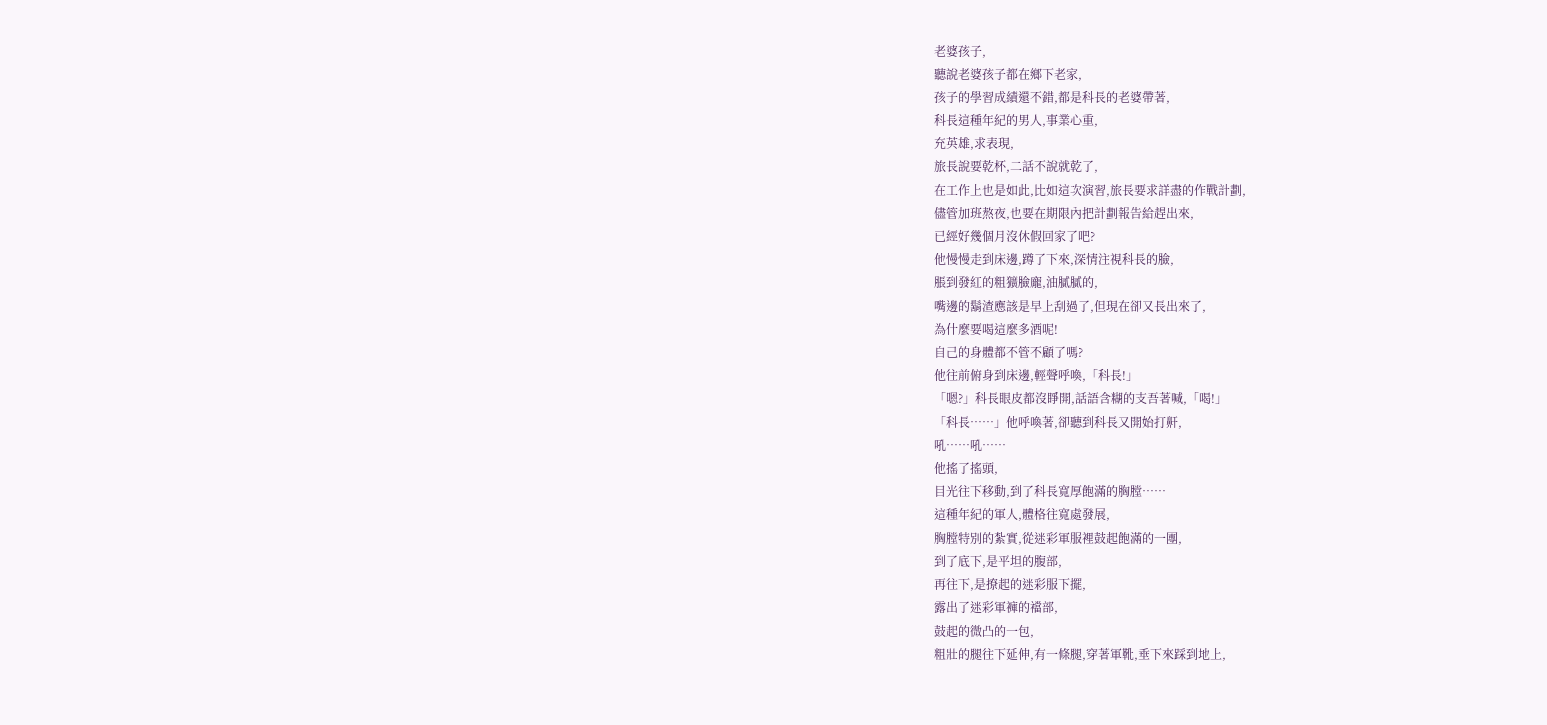老婆孩子,
聽說老婆孩子都在鄉下老家,
孩子的學習成績還不錯,都是科長的老婆帶著,
科長這種年紀的男人,事業心重,
充英雄,求表現,
旅長說要乾杯,二話不說就乾了,
在工作上也是如此,比如這次演習,旅長要求詳盡的作戰計劃,
儘管加班熬夜,也要在期限內把計劃報告給趕出來,
已經好幾個月沒休假回家了吧?
他慢慢走到床邊,蹲了下來,深情注視科長的臉,
脹到發紅的粗獷臉龐,油膩膩的,
嘴邊的鬍渣應該是早上刮過了,但現在卻又長出來了,
為什麼要喝這麼多酒呢!
自己的身體都不管不顧了嗎?
他往前俯身到床邊,輕聲呼喚,「科長!」
「嗯?」科長眼皮都沒睜開,話語含糊的支吾著喊,「喝!」
「科長⋯⋯」他呼喚著,卻聽到科長又開始打鼾,
吼⋯⋯吼⋯⋯
他搖了搖頭,
目光往下移動,到了科長寬厚飽滿的胸膛⋯⋯
這種年紀的軍人,體格往寬處發展,
胸膛特別的紮實,從迷彩軍服裡鼓起飽滿的一團,
到了底下,是平坦的腹部,
再往下,是撩起的迷彩服下擺,
露出了迷彩軍褲的襠部,
鼓起的微凸的一包,
粗壯的腿往下延伸,有一條腿,穿著軍靴,垂下來踩到地上,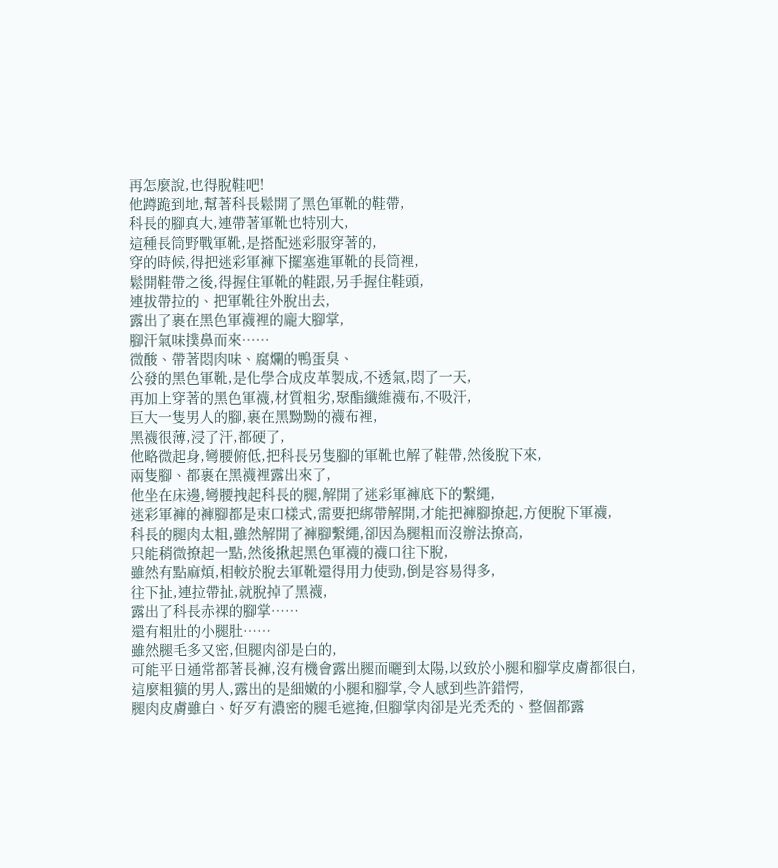再怎麼說,也得脫鞋吧!
他蹲跪到地,幫著科長鬆開了黑色軍靴的鞋帶,
科長的腳真大,連帶著軍靴也特別大,
這種長筒野戰軍靴,是搭配迷彩服穿著的,
穿的時候,得把迷彩軍褲下擺塞進軍靴的長筒裡,
鬆開鞋帶之後,得握住軍靴的鞋跟,另手握住鞋頭,
連拔帶拉的、把軍靴往外脫出去,
露出了裹在黑色軍襪裡的龐大腳掌,
腳汗氣味撲鼻而來⋯⋯
微酸、帶著悶肉味、腐爛的鴨蛋臭、
公發的黑色軍靴,是化學合成皮革製成,不透氣,悶了一天,
再加上穿著的黑色軍襪,材質粗劣,聚酯纖維襪布,不吸汗,
巨大一隻男人的腳,裹在黑黝黝的襪布裡,
黑襪很薄,浸了汗,都硬了,
他略微起身,彎腰俯低,把科長另隻腳的軍靴也解了鞋帶,然後脫下來,
兩隻腳、都裹在黑襪裡露出來了,
他坐在床邊,彎腰拽起科長的腿,解開了迷彩軍褲底下的繫繩,
迷彩軍褲的褲腳都是束口樣式,需要把綁帶解開,才能把褲腳撩起,方便脫下軍襪,
科長的腿肉太粗,雖然解開了褲腳繫繩,卻因為腿粗而沒辦法撩高,
只能稍微撩起一點,然後揪起黑色軍襪的襪口往下脫,
雖然有點麻煩,相較於脫去軍靴還得用力使勁,倒是容易得多,
往下扯,連拉帶扯,就脫掉了黑襪,
露出了科長赤裸的腳掌⋯⋯
還有粗壯的小腿肚⋯⋯
雖然腿毛多又密,但腿肉卻是白的,
可能平日通常都著長褲,沒有機會露出腿而曬到太陽,以致於小腿和腳掌皮膚都很白,
這麼粗獷的男人,露出的是細嫩的小腿和腳掌,令人感到些許錯愕,
腿肉皮膚雖白、好歹有濃密的腿毛遮掩,但腳掌肉卻是光禿禿的、整個都露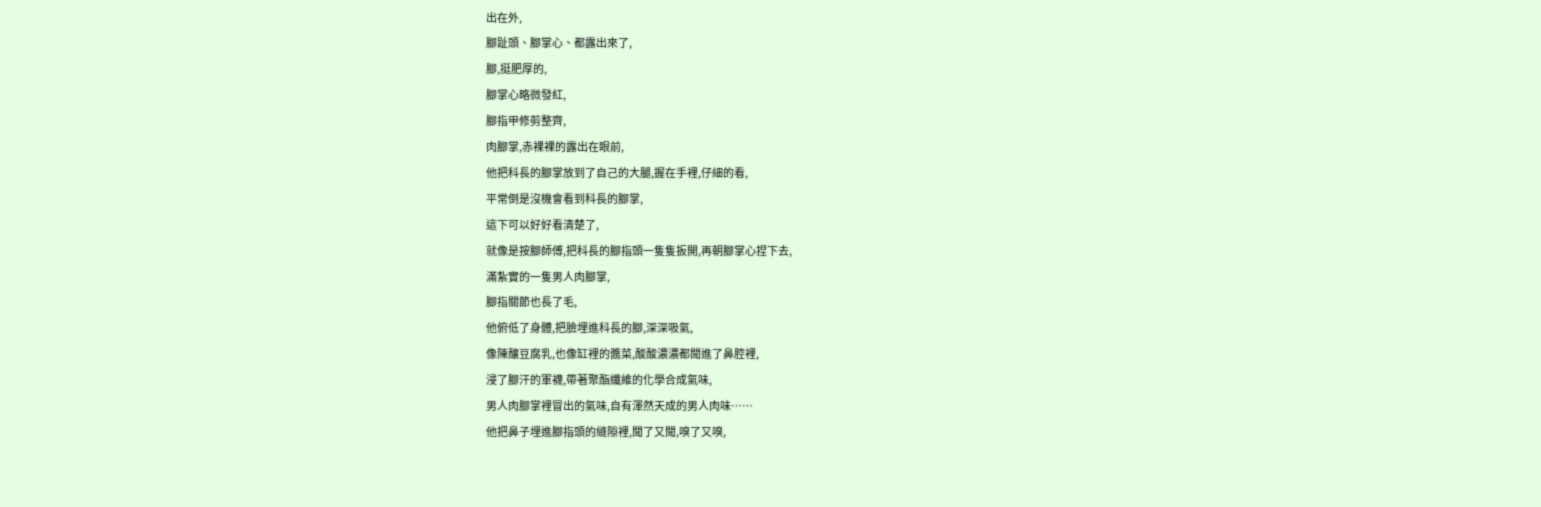出在外,
腳趾頭、腳掌心、都露出來了,
腳,挺肥厚的,
腳掌心略微發紅,
腳指甲修剪整齊,
肉腳掌,赤裸裸的露出在眼前,
他把科長的腳掌放到了自己的大腿,握在手裡,仔細的看,
平常倒是沒機會看到科長的腳掌,
這下可以好好看清楚了,
就像是按腳師傅,把科長的腳指頭一隻隻扳開,再朝腳掌心捏下去,
滿紮實的一隻男人肉腳掌,
腳指關節也長了毛,
他俯低了身體,把臉埋進科長的腳,深深吸氣,
像陳釀豆腐乳,也像缸裡的醬菜,酸酸濃濃都聞進了鼻腔裡,
浸了腳汗的軍襪,帶著聚酯纖維的化學合成氣味,
男人肉腳掌裡冒出的氣味,自有渾然天成的男人肉味⋯⋯
他把鼻子埋進腳指頭的縫隙裡,聞了又聞,嗅了又嗅,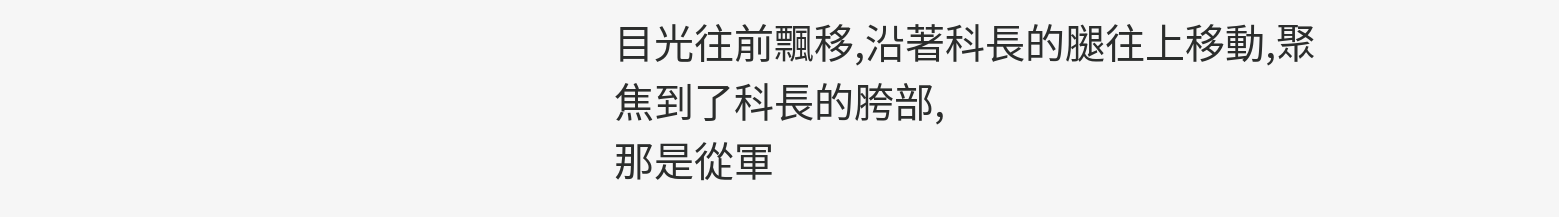目光往前飄移,沿著科長的腿往上移動,聚焦到了科長的胯部,
那是從軍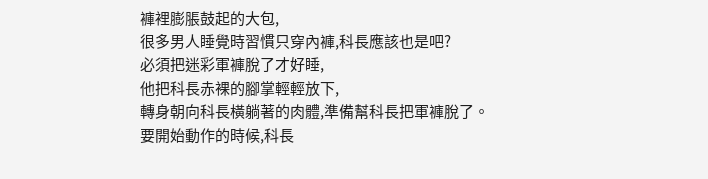褲裡膨脹鼓起的大包,
很多男人睡覺時習慣只穿內褲,科長應該也是吧?
必須把迷彩軍褲脫了才好睡,
他把科長赤裸的腳掌輕輕放下,
轉身朝向科長橫躺著的肉體,準備幫科長把軍褲脫了。
要開始動作的時候,科長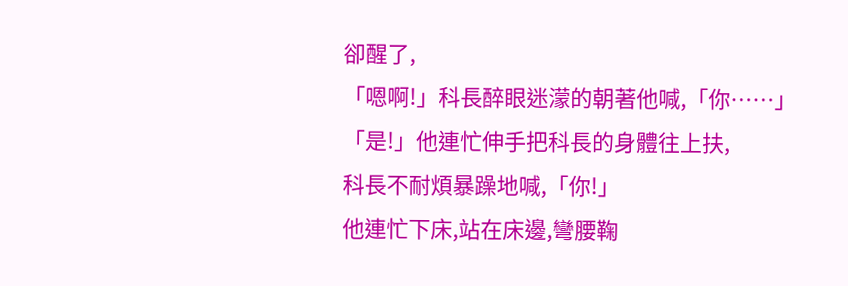卻醒了,
「嗯啊!」科長醉眼迷濛的朝著他喊,「你⋯⋯」
「是!」他連忙伸手把科長的身體往上扶,
科長不耐煩暴躁地喊,「你!」
他連忙下床,站在床邊,彎腰鞠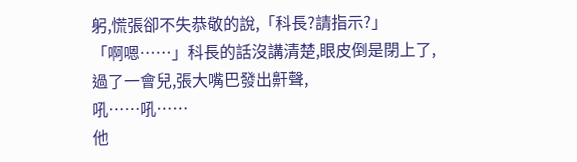躬,慌張卻不失恭敬的說,「科長?請指示?」
「啊嗯⋯⋯」科長的話沒講清楚,眼皮倒是閉上了,
過了一會兒,張大嘴巴發出鼾聲,
吼⋯⋯吼⋯⋯
他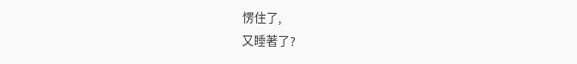愣住了,
又睡著了?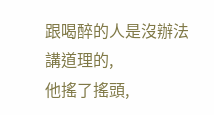跟喝醉的人是沒辦法講道理的,
他搖了搖頭,